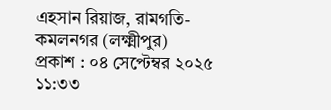এহসান রিয়াজ, রামগতি-কমলনগর (লক্ষ্মীপুর)
প্রকাশ : ০৪ সেপ্টেম্বর ২০২৫ ১১:৩৩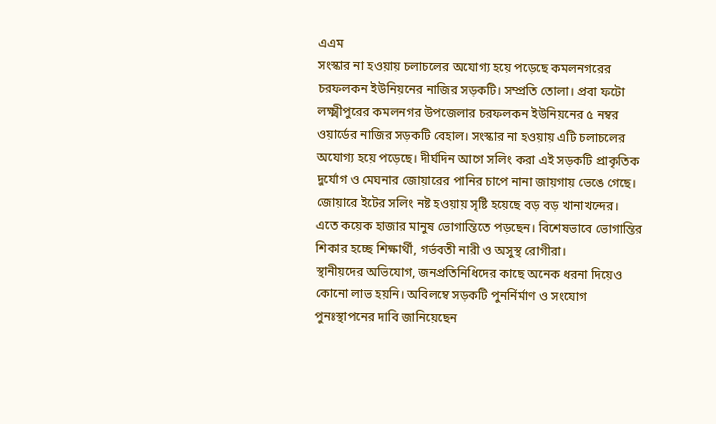এএম
সংস্কার না হওয়ায় চলাচলের অযোগ্য হয়ে পড়েছে কমলনগরের চরফলকন ইউনিয়নের নাজির সড়কটি। সম্প্রতি তোলা। প্রবা ফটো
লক্ষ্মীপুরের কমলনগর উপজেলার চরফলকন ইউনিয়নের ৫ নম্বর ওয়ার্ডের নাজির সড়কটি বেহাল। সংস্কার না হওয়ায় এটি চলাচলের অযোগ্য হয়ে পড়েছে। দীর্ঘদিন আগে সলিং করা এই সড়কটি প্রাকৃতিক দুর্যোগ ও মেঘনার জোয়ারের পানির চাপে নানা জায়গায় ভেঙে গেছে। জোয়ারে ইটের সলিং নষ্ট হওয়ায় সৃষ্টি হয়েছে বড় বড় খানাখন্দের।
এতে কয়েক হাজার মানুষ ভোগান্তিতে পড়ছেন। বিশেষভাবে ভোগান্তির শিকার হচ্ছে শিক্ষার্থী, গর্ভবতী নারী ও অসুস্থ রোগীরা।
স্থানীয়দের অভিযোগ, জনপ্রতিনিধিদের কাছে অনেক ধরনা দিয়েও কোনো লাভ হয়নি। অবিলম্বে সড়কটি পুনর্নির্মাণ ও সংযোগ পুনঃস্থাপনের দাবি জানিয়েছেন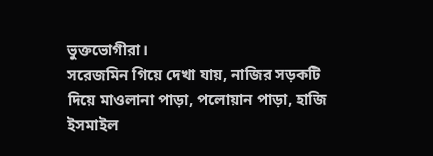ভুক্তভোগীরা।
সরেজমিন গিয়ে দেখা যায়, নাজির সড়কটি দিয়ে মাওলানা পাড়া, পলোয়ান পাড়া, হাজি ইসমাইল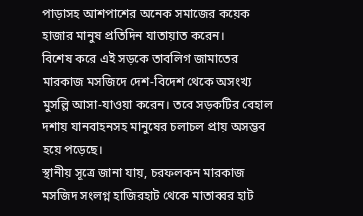পাড়াসহ আশপাশের অনেক সমাজের কয়েক হাজার মানুষ প্রতিদিন যাতায়াত করেন।
বিশেষ করে এই সড়কে তাবলিগ জামাতের মারকাজ মসজিদে দেশ-বিদেশ থেকে অসংখ্য মুসল্লি আসা-যাওয়া করেন। তবে সড়কটির বেহাল দশায় যানবাহনসহ মানুষের চলাচল প্রায় অসম্ভব হয়ে পড়েছে।
স্থানীয় সূত্রে জানা যায়, চরফলকন মারকাজ মসজিদ সংলগ্ন হাজিরহাট থেকে মাতাব্বর হাট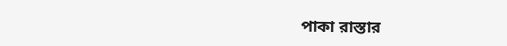পাকা রাস্তার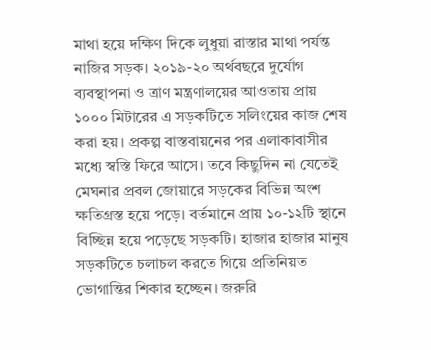মাথা হয়ে দক্ষিণ দিকে লুধুয়া রাস্তার মাথা পর্যন্ত নাজির সড়ক। ২০১৯-২০ অর্থবছরে দুর্যোগ ব্যবস্থাপনা ও ত্রাণ মন্ত্রণালয়ের আওতায় প্রায় ১০০০ মিটারের এ সড়কটিতে সলিংয়ের কাজ শেষ করা হয়। প্রকল্প বাস্তবায়নের পর এলাকাবাসীর মধ্যে স্বস্তি ফিরে আসে। তবে কিছুদিন না যেতেই মেঘনার প্রবল জোয়ারে সড়কের বিভিন্ন অংশ ক্ষতিগ্রস্ত হয়ে পড়ে। বর্তমানে প্রায় ১০-১২টি স্থানে বিচ্ছিন্ন হয়ে পড়েছে সড়কটি। হাজার হাজার মানুষ সড়কটিতে চলাচল করতে গিয়ে প্রতিনিয়ত ভোগান্তির শিকার হচ্ছেন। জরুরি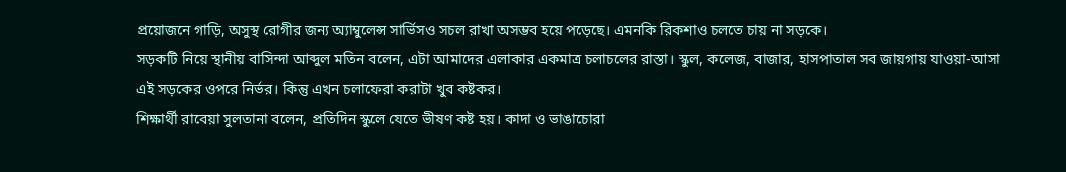প্রয়োজনে গাড়ি, অসুস্থ রোগীর জন্য অ্যাম্বুলেন্স সার্ভিসও সচল রাখা অসম্ভব হয়ে পড়েছে। এমনকি রিকশাও চলতে চায় না সড়কে।
সড়কটি নিয়ে স্থানীয় বাসিন্দা আব্দুল মতিন বলেন, এটা আমাদের এলাকার একমাত্র চলাচলের রাস্তা। স্কুল, কলেজ, বাজার, হাসপাতাল সব জায়গায় যাওয়া-আসা এই সড়কের ওপরে নির্ভর। কিন্তু এখন চলাফেরা করাটা খুব কষ্টকর।
শিক্ষার্থী রাবেয়া সুলতানা বলেন, প্রতিদিন স্কুলে যেতে ভীষণ কষ্ট হয়। কাদা ও ভাঙাচোরা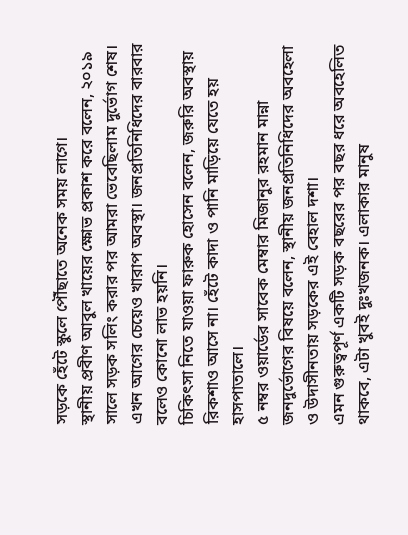সড়কে হেঁটে স্কুলে পৌঁছাতে অনেক সময় লাগে।
স্থানীয় প্রবীণ আবুল খায়ের ক্ষোভ প্রকাশ করে বলেন, ২০১৯ সালে সড়ক সলিং করার পর আমরা ভেবেছিলাম দুর্ভোগ শেষ। এখন আগের চেয়েও খারাপ অবস্থা। জনপ্রতিনিধিদের বারবার বলেও কোনো লাভ হয়নি।
চিকিৎসা নিতে যাওয়া ফারুক হোসেন বলেন, জরুরি অবস্থায় রিকশাও আসে না। হেঁটে কাদা ও পানি মাড়িয়ে যেতে হয় হাসপাতালে।
৫ নম্বর ওয়ার্ডের সাবেক মেম্বার মিজানুর রহমান মান্না জনদুর্ভোগের বিষয়ে বলেন, স্থানীয় জনপ্রতিনিধিদের অবহেলা ও উদাসীনতায় সড়কের এই বেহাল দশা।
এমন গুরুত্বপূর্ণ একটি সড়ক বছরের পর বছর ধরে অবহেলিত থাকবে, এটা খুবই দুঃখজনক। এলাকার মানুষ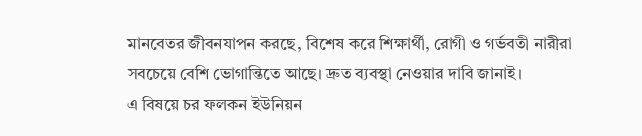মানবেতর জীবনযাপন করছে, বিশেষ করে শিক্ষার্থী, রোগী ও গর্ভবতী নারীরা সবচেয়ে বেশি ভোগান্তিতে আছে। দ্রুত ব্যবস্থা নেওয়ার দাবি জানাই।
এ বিষয়ে চর ফলকন ইউনিয়ন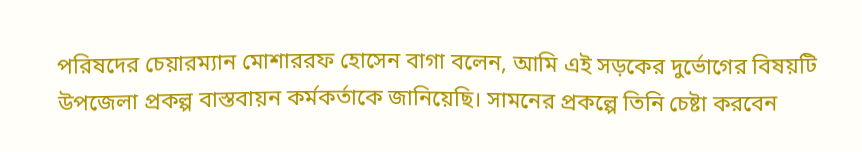পরিষদের চেয়ারম্যান মোশাররফ হোসেন বাগা বলেন, আমি এই সড়কের দুর্ভোগের বিষয়টি উপজেলা প্রকল্প বাস্তবায়ন কর্মকর্তাকে জানিয়েছি। সামনের প্রকল্পে তিনি চেষ্টা করবেন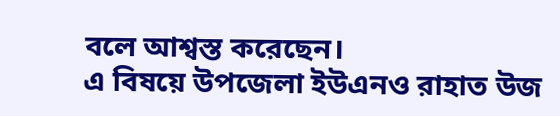বলে আশ্বস্ত করেছেন।
এ বিষয়ে উপজেলা ইউএনও রাহাত উজ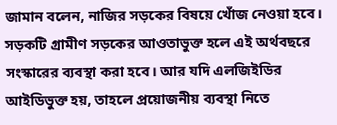জামান বলেন, নাজির সড়কের বিষয়ে খোঁজ নেওয়া হবে। সড়কটি গ্রামীণ সড়কের আওতাভুক্ত হলে এই অর্থবছরে সংস্কারের ব্যবস্থা করা হবে। আর যদি এলজিইডির আইডিভুক্ত হয়, তাহলে প্রয়োজনীয় ব্যবস্থা নিতে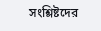সংশ্লিষ্টদের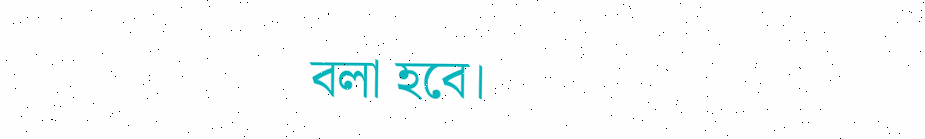বলা হবে।